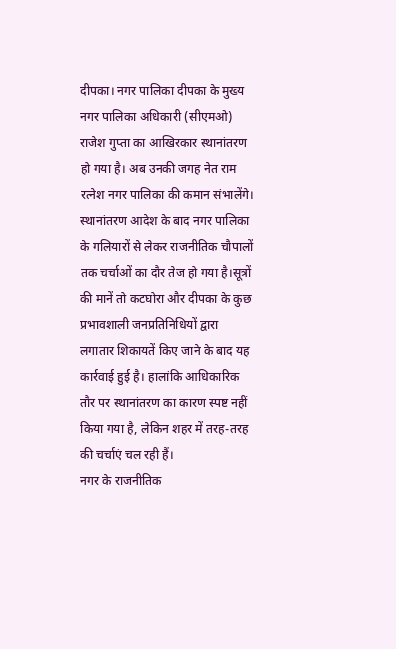दीपका। नगर पालिका दीपका के मुख्य नगर पालिका अधिकारी (सीएमओ) राजेश गुप्ता का आखिरकार स्थानांतरण हो गया है। अब उनकी जगह नेत राम रत्नेश नगर पालिका की कमान संभालेंगे।
स्थानांतरण आदेश के बाद नगर पालिका के गलियारों से लेकर राजनीतिक चौपालों तक चर्चाओं का दौर तेज हो गया है।सूत्रों की मानें तो कटघोरा और दीपका के कुछ प्रभावशाली जनप्रतिनिधियों द्वारा लगातार शिकायतें किए जाने के बाद यह कार्रवाई हुई है। हालांकि आधिकारिक तौर पर स्थानांतरण का कारण स्पष्ट नहीं किया गया है, लेकिन शहर में तरह-तरह की चर्चाएं चल रही हैं।
नगर के राजनीतिक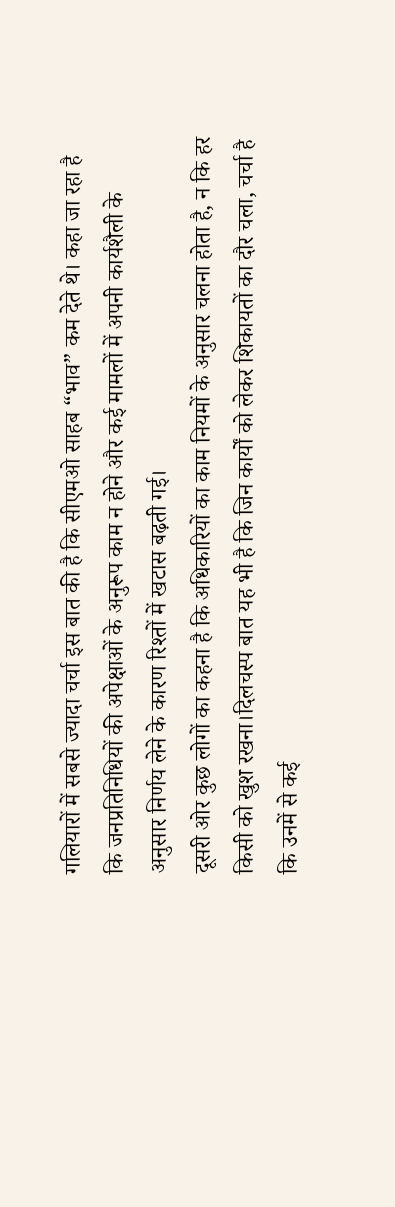गलियारों में सबसे ज्यादा चर्चा इस बात की है कि सीएमओ साहब “भाव” कम देते थे। कहा जा रहा है कि जनप्रतिनिधियों की अपेक्षाओं के अनुरूप काम न होने और कई मामलों में अपनी कार्यशैली के अनुसार निर्णय लेने के कारण रिश्तों में खटास बढ़ती गई।
दूसरी ओर कुछ लोगों का कहना है कि अधिकारियों का काम नियमों के अनुसार चलना होता है, न कि हर किसी को खुश रखना।दिलचस्प बात यह भी है कि जिन कार्यों को लेकर शिकायतों का दौर चला, चर्चा है कि उनमें से कई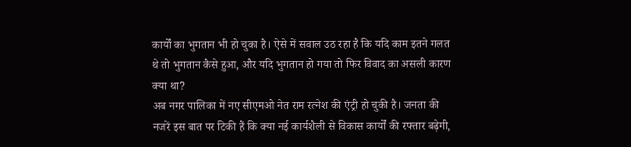कार्यों का भुगतान भी हो चुका है। ऐसे में सवाल उठ रहा है कि यदि काम इतने गलत थे तो भुगतान कैसे हुआ, और यदि भुगतान हो गया तो फिर विवाद का असली कारण क्या था?
अब नगर पालिका में नए सीएमओ नेत राम रत्नेश की एंट्री हो चुकी है। जनता की नजरें इस बात पर टिकी हैं कि क्या नई कार्यशैली से विकास कार्यों की रफ्तार बढ़ेगी,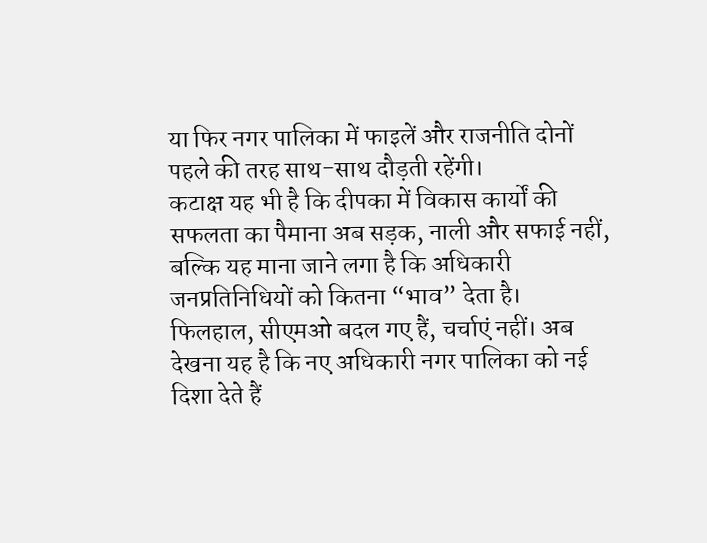या फिर नगर पालिका में फाइलें और राजनीति दोनों पहले की तरह साथ-साथ दौड़ती रहेंगी।
कटाक्ष यह भी है कि दीपका में विकास कार्यों की सफलता का पैमाना अब सड़क, नाली और सफाई नहीं, बल्कि यह माना जाने लगा है कि अधिकारी जनप्रतिनिधियों को कितना “भाव” देता है।
फिलहाल, सीएमओ बदल गए हैं, चर्चाएं नहीं। अब देखना यह है कि नए अधिकारी नगर पालिका को नई दिशा देते हैं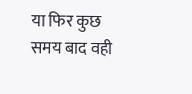या फिर कुछ समय बाद वही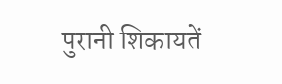पुरानी शिकायतें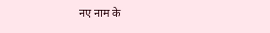नए नाम के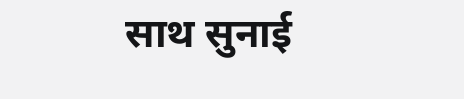साथ सुनाई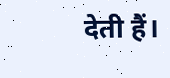देती हैं।